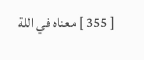[ 355 ] معناه في اللة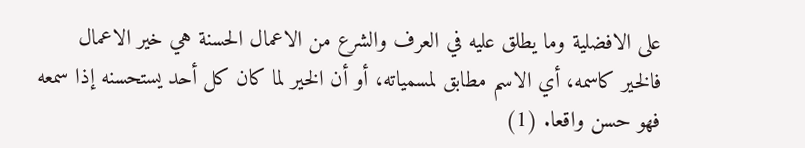على الافضلية وما يطلق عليه في العرف والشرع من الاعمال الحسنة هي خير الاعمال فالخير كاسمه، أي الاسم مطابق لمسمياته، أو أن الخير لما كان كل أحد يستحسنه إذا سمعه فهو حسن واقعا. (1)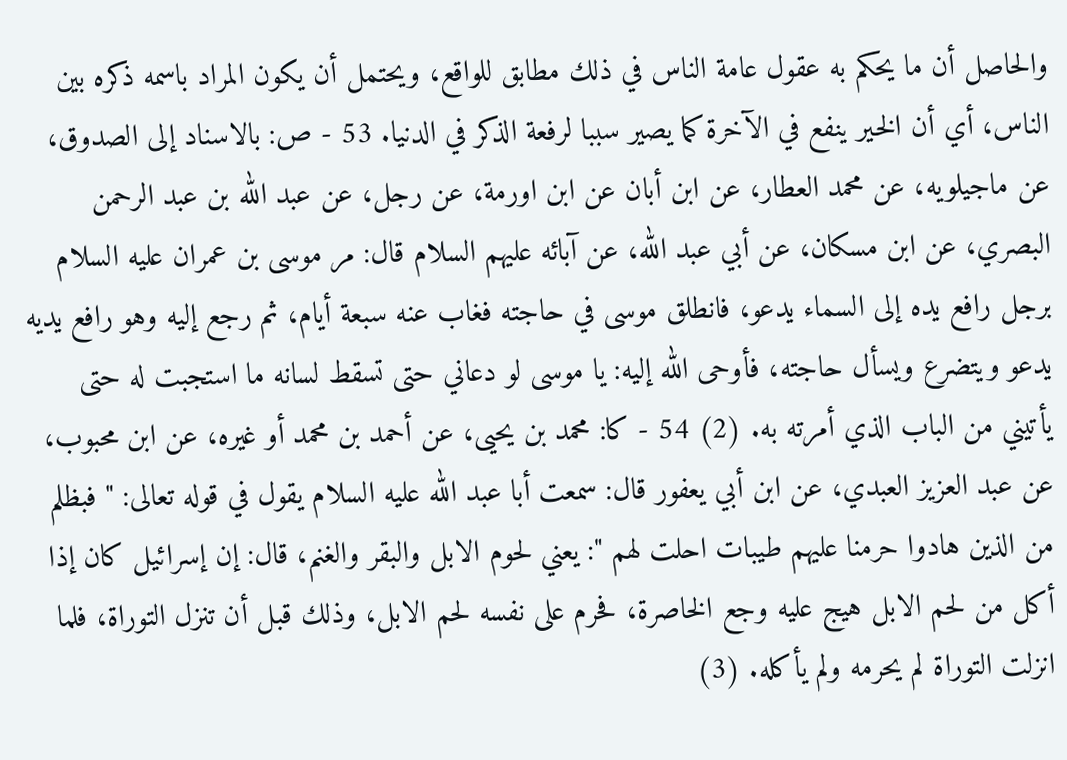والحاصل أن ما يحكم به عقول عامة الناس في ذلك مطابق للواقع، ويحتمل أن يكون المراد باسمه ذكره بين الناس، أي أن الخير ينفع في الآخرة كما يصير سببا لرفعة الذكر في الدنيا. 53 - ص: بالاسناد إلى الصدوق، عن ماجيلويه، عن محمد العطار، عن ابن أبان عن ابن اورمة، عن رجل، عن عبد الله بن عبد الرحمن البصري، عن ابن مسكان، عن أبي عبد الله، عن آبائه عليهم السلام قال: مر موسى بن عمران عليه السلام برجل رافع يده إلى السماء يدعو، فانطلق موسى في حاجته فغاب عنه سبعة أيام، ثم رجع إليه وهو رافع يديه يدعو ويتضرع ويسأل حاجته، فأوحى الله إليه: يا موسى لو دعاني حتى تسقط لسانه ما استجبت له حتى يأتيني من الباب الذي أمرته به. (2) 54 - كا: محمد بن يحيى، عن أحمد بن محمد أو غيره، عن ابن محبوب، عن عبد العزيز العبدي، عن ابن أبي يعفور قال: سمعت أبا عبد الله عليه السلام يقول في قوله تعالى: " فبظلم من الذين هادوا حرمنا عليهم طيبات احلت لهم ": يعني لحوم الابل والبقر والغنم، قال: إن إسرائيل كان إذا أكل من لحم الابل هيج عليه وجع الخاصرة، فحرم على نفسه لحم الابل، وذلك قبل أن تنزل التوراة، فلما انزلت التوراة لم يحرمه ولم يأكله. (3)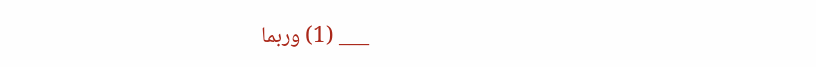___ (1) وربما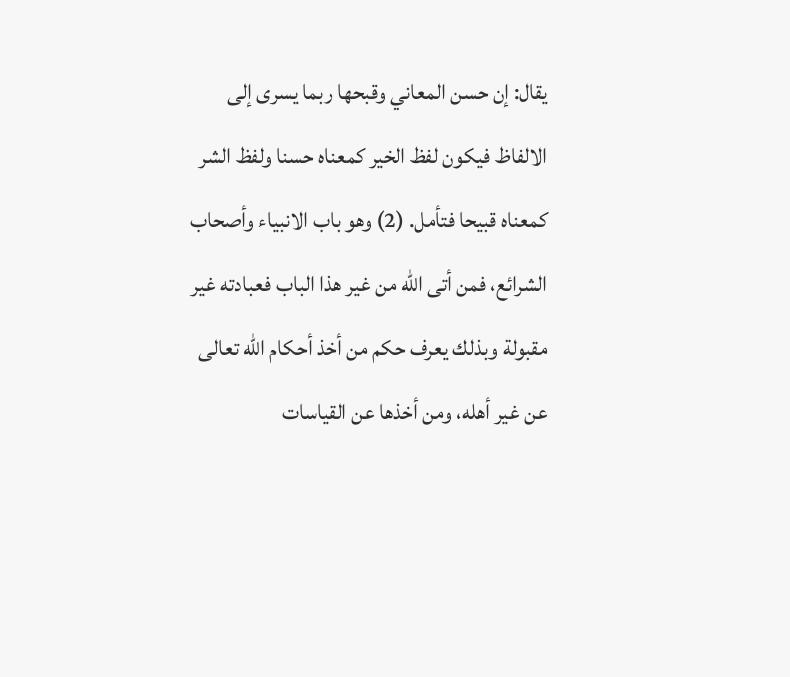يقال: إن حسن المعاني وقبحها ربما يسرى إلى الالفاظ فيكون لفظ الخير كمعناه حسنا ولفظ الشر كمعناه قبيحا فتأمل. (2) وهو باب الانبياء وأصحاب الشرائع، فمن أتى الله من غير هذا الباب فعبادته غير مقبولة وبذلك يعرف حكم من أخذ أحكام الله تعالى عن غير أهله، ومن أخذها عن القياسات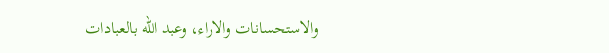والاستحسانات والاراء، وعبد الله بالعبادات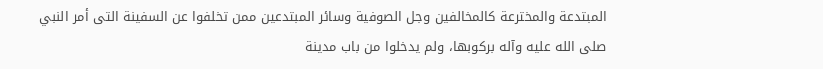المبتدعة والمخترعة كالمخالفين وجل الصوفية وسائر المبتدعين ممن تخلفوا عن السفينة التى أمر النبي صلى الله عليه وآله بركوبها، ولم يدخلوا من باب مدينة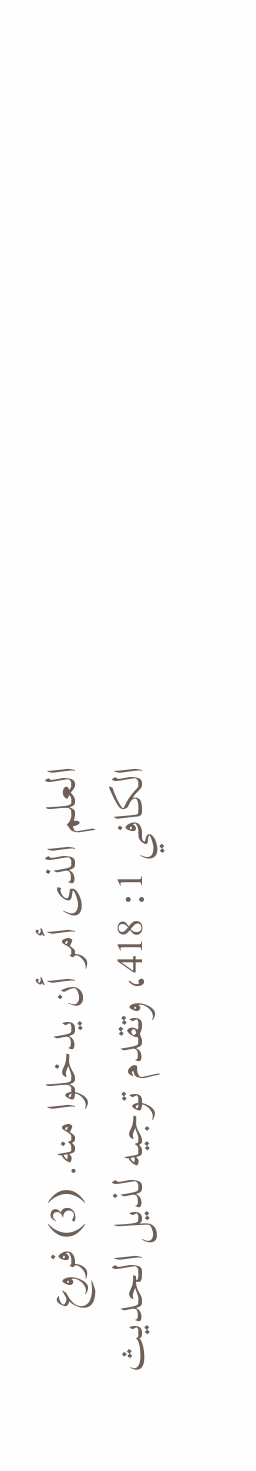العلم الذى أمر أن يدخلوا منه. (3) فروع الكافي 1: 418، وتقدم توجيه لذيل الحديث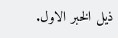ذيل الخبر الاول.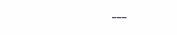___